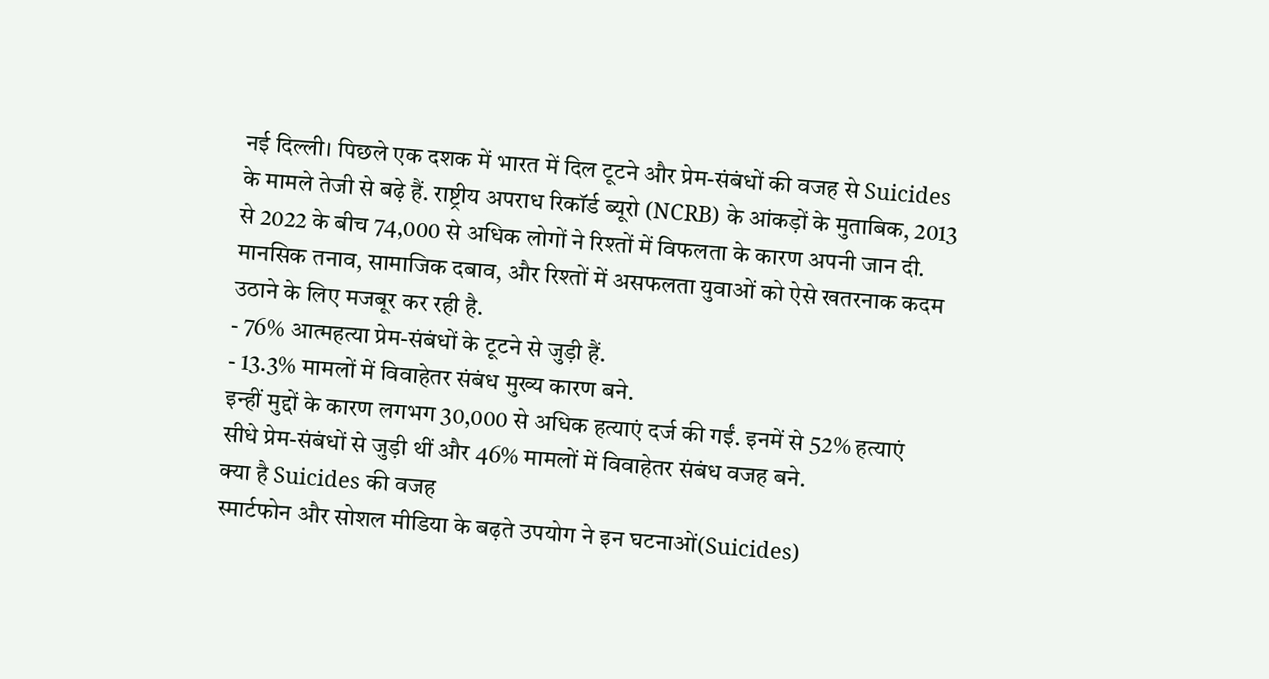नई दिल्ली। पिछले एक दशक में भारत में दिल टूटने और प्रेम-संबंधों की वजह से Suicides के मामले तेजी से बढ़े हैं. राष्ट्रीय अपराध रिकॉर्ड ब्यूरो (NCRB) के आंकड़ों के मुताबिक, 2013 से 2022 के बीच 74,000 से अधिक लोगों ने रिश्तों में विफलता के कारण अपनी जान दी. मानसिक तनाव, सामाजिक दबाव, और रिश्तों में असफलता युवाओं को ऐसे खतरनाक कदम उठाने के लिए मजबूर कर रही है.
- 76% आत्महत्या प्रेम-संबंधों के टूटने से जुड़ी हैं.
- 13.3% मामलों में विवाहेतर संबंध मुख्य कारण बने.
इन्हीं मुद्दों के कारण लगभग 30,000 से अधिक हत्याएं दर्ज की गईं. इनमें से 52% हत्याएं सीधे प्रेम-संबंधों से जुड़ी थीं और 46% मामलों में विवाहेतर संबंध वजह बने.
क्या है Suicides की वजह
स्मार्टफोन और सोशल मीडिया के बढ़ते उपयोग ने इन घटनाओं(Suicides)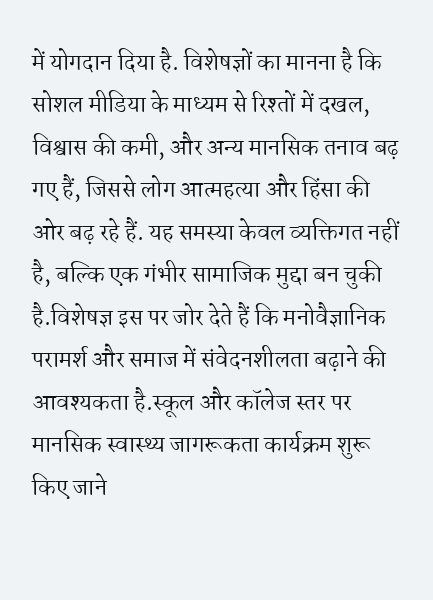में योगदान दिया है. विशेषज्ञों का मानना है कि सोशल मीडिया के माध्यम से रिश्तों में दखल, विश्वास की कमी, और अन्य मानसिक तनाव बढ़ गए हैं, जिससे लोग आत्महत्या और हिंसा की ओर बढ़ रहे हैं. यह समस्या केवल व्यक्तिगत नहीं है, बल्कि एक गंभीर सामाजिक मुद्दा बन चुकी है.विशेषज्ञ इस पर जोर देते हैं कि मनोवैज्ञानिक परामर्श और समाज में संवेदनशीलता बढ़ाने की आवश्यकता है.स्कूल और कॉलेज स्तर पर मानसिक स्वास्थ्य जागरूकता कार्यक्रम शुरू किए जाने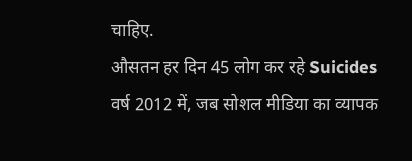चाहिए.
औसतन हर दिन 45 लोग कर रहे Suicides
वर्ष 2012 में, जब सोशल मीडिया का व्यापक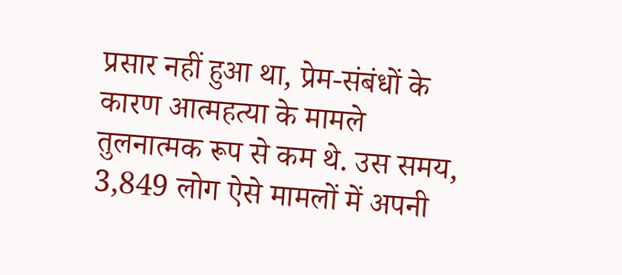प्रसार नहीं हुआ था, प्रेम-संबंधों के कारण आत्महत्या के मामले तुलनात्मक रूप से कम थे. उस समय, 3,849 लोग ऐसे मामलों में अपनी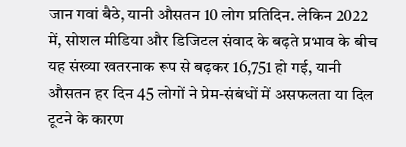जान गवां बैठे, यानी औसतन 10 लोग प्रतिदिन. लेकिन 2022 में, सोशल मीडिया और डिजिटल संवाद के बढ़ते प्रभाव के बीच यह संख्या खतरनाक रूप से बढ़कर 16,751 हो गई, यानी औसतन हर दिन 45 लोगों ने प्रेम-संबंधों में असफलता या दिल टूटने के कारण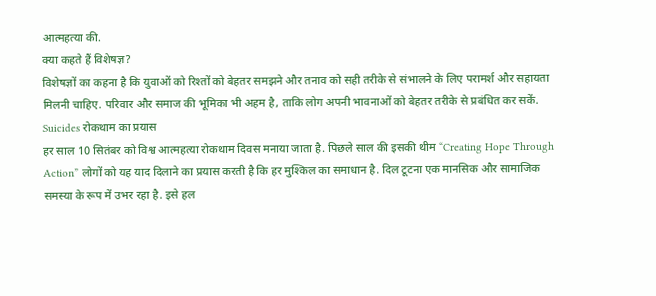आत्महत्या की.
क्या कहते हैं विशेषज्ञ?
विशेषज्ञों का कहना है कि युवाओं को रिश्तों को बेहतर समझने और तनाव को सही तरीके से संभालने के लिए परामर्श और सहायता मिलनी चाहिए. परिवार और समाज की भूमिका भी अहम है, ताकि लोग अपनी भावनाओं को बेहतर तरीके से प्रबंधित कर सकें.
Suicides रोकथाम का प्रयास
हर साल 10 सितंबर को विश्व आत्महत्या रोकथाम दिवस मनाया जाता है. पिछले साल की इसकी थीम “Creating Hope Through Action” लोगों को यह याद दिलाने का प्रयास करती है कि हर मुश्किल का समाधान है. दिल टूटना एक मानसिक और सामाजिक समस्या के रूप में उभर रहा है. इसे हल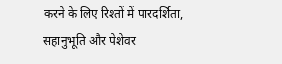करने के लिए रिश्तों में पारदर्शिता, सहानुभूति और पेशेवर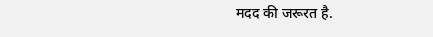मदद की जरूरत है.